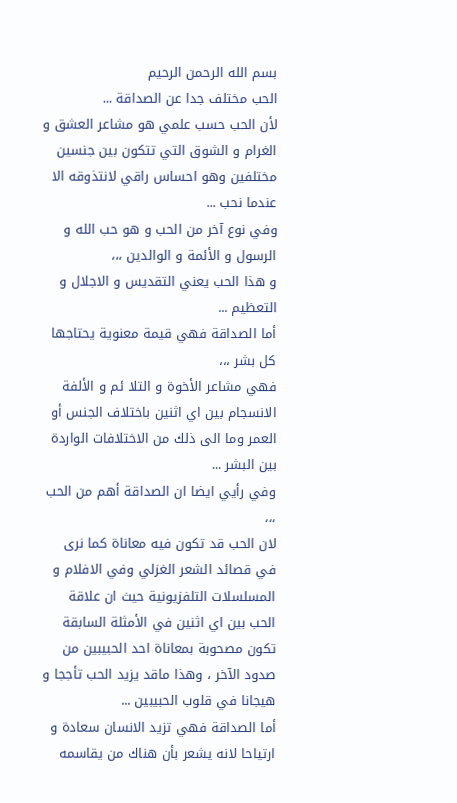بسم الله الرحمن الرحيم
الحب مختلف جدا عن الصداقة ...
لأن الحب حسب علمي هو مشاعر العشق و الغرام و الشوق التي تتكون بين جنسين مختلفين وهو احساس راقي لانتذوقه الا عندما نحب ...
وفي نوع آخر من الحب و هو حب الله و الرسول و الأئمة و الوالدين ،،،
و هذا الحب يعني التقديس و الاجلال و التعظيم ...
أما الصداقة فهي قيمة معنوية يحتاجها كل بشر ،،،
فهي مشاعر الأخوة و التلا ئم و الألفة الانسجام بين اي اثنين باختلاف الجنس أو العمر وما الى ذلك من الاختلافات الواردة بين البشر ...
وفي رأيي ايضا ان الصداقة أهم من الحب ،،،
لان الحب قد تكون فيه معاناة كما نرى في قصائد الشعر الغزلي وفي الافلام و المسلسلات التلفزيونية حيث ان علاقة الحب بين اي اثنين في الأمثلة السابقة تكون مصحوبة بمعاناة احد الحبيبين من صدود الآخر ، وهذا ماقد يزيد الحب تأججا و هيجانا في قلوب الحبيبين ...
أما الصداقة فهي تزيد الانسان سعادة و ارتياحا لانه يشعر بأن هناك من يقاسمه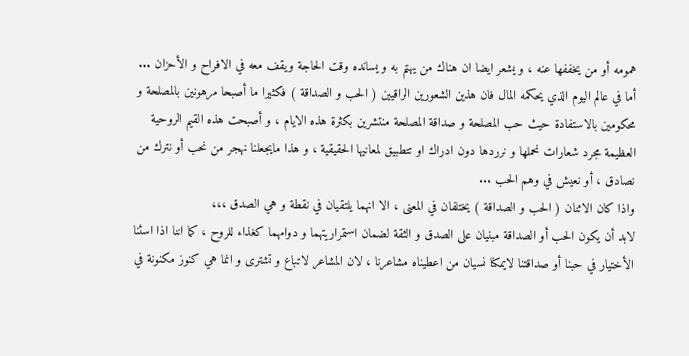همومه أو من يخففها عنه ، و يشعر ايضا ان هناك من يهتم به و يسانده وقت الحاجة ويقف معه في الافراح و الأحزان ...
أما في عالم اليوم الذي يحكمه المال فان هذين الشعورين الراقيين ( الحب و الصداقة ) فكثيرا ما أصبحا مرهونين بالمصلحة و محكومين بالاستفادة حيث حب المصلحة و صداقة المصلحة منتشرين بكثرة هذه الايام ، و أصبحت هذه القيم الروحية العظيمة مجرد شعارات نحملها و نرردها دون ادراك او تتطبيق لمعانيها الحقيقية ، و هذا مايجعلنا نهجر من نحب أو نترك من نصادق ، أو نعيش في وهم الحب ...
واذا كان الاثنان ( الحب و الصداقة ) يختلفان في المعنى ، الا انهما يلتقيان في نقطة و هي الصدق ،،،
لابد أن يكون الحب أو الصداقة مبنيان على الصدق و الثقة لضمان استمراريتهما و دوامهما كغذاء للروح ، كما اننا اذا اسئنا الأختيار في حبنا أو صداقتنا لايمكنا نسيان من اعطيناه مشاعرنا ، لان المشاعر لاتباع و تشترى و انما هي كنوز مكنونة في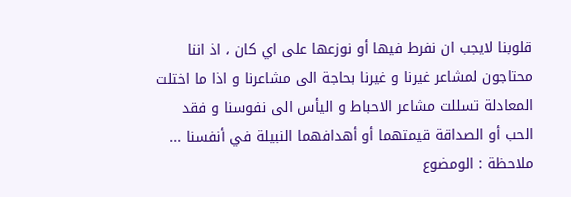قلوبنا لايجب ان نفرط فيها أو نوزعها على اي كان ، اذ اننا محتاجون لمشاعر غيرنا و غيرنا بحاجة الى مشاعرنا و اذا ما اختلت المعادلة تسللت مشاعر الاحباط و اليأس الى نفوسنا و فقد الحب أو الصداقة قيمتهما أو أهدافهما النبيلة في أنفسنا ...
ملاحظة : الومضوع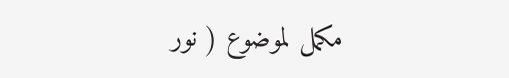مكمل لموضوع ( نور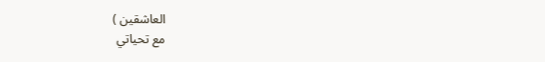العاشقين )
مع تحياتي